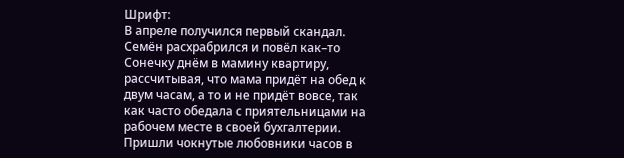Шрифт:
В апреле получился первый скандал. Семён расхрабрился и повёл как–то Сонечку днём в мамину квартиру, рассчитывая, что мама придёт на обед к двум часам, а то и не придёт вовсе, так как часто обедала с приятельницами на рабочем месте в своей бухгалтерии. Пришли чокнутые любовники часов в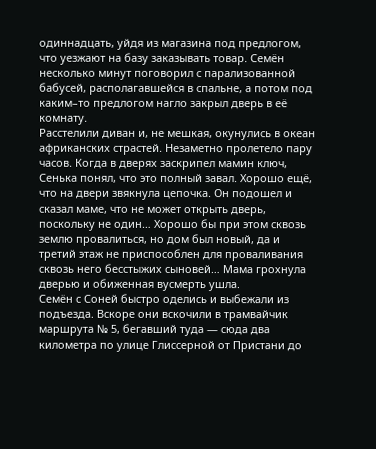одиннадцать, уйдя из магазина под предлогом, что уезжают на базу заказывать товар. Семён несколько минут поговорил с парализованной бабусей, располагавшейся в спальне, а потом под каким–то предлогом нагло закрыл дверь в её комнату.
Расстелили диван и, не мешкая, окунулись в океан африканских страстей. Незаметно пролетело пару часов. Когда в дверях заскрипел мамин ключ, Сенька понял, что это полный завал. Хорошо ещё, что на двери звякнула цепочка. Он подошел и сказал маме, что не может открыть дверь, поскольку не один… Хорошо бы при этом сквозь землю провалиться, но дом был новый, да и третий этаж не приспособлен для проваливания сквозь него бесстыжих сыновей… Мама грохнула дверью и обиженная вусмерть ушла.
Семён с Соней быстро оделись и выбежали из подъезда. Вскоре они вскочили в трамвайчик маршрута № 5, бегавший туда — сюда два километра по улице Глиссерной от Пристани до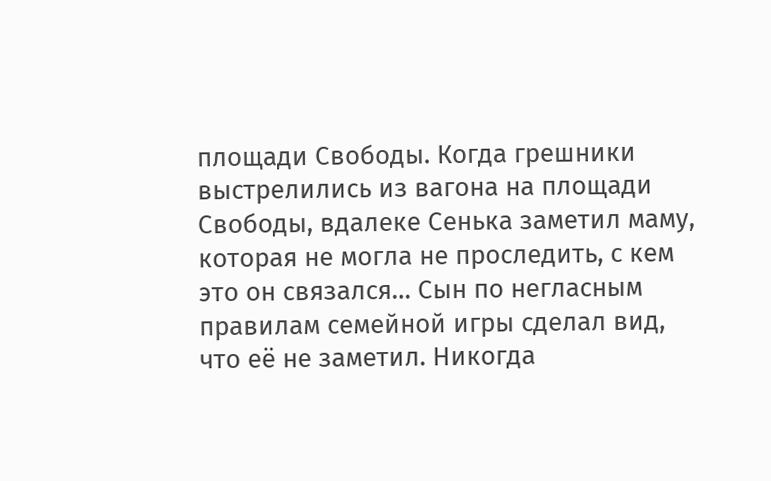площади Свободы. Когда грешники выстрелились из вагона на площади Свободы, вдалеке Сенька заметил маму, которая не могла не проследить, с кем это он связался… Сын по негласным правилам семейной игры сделал вид, что её не заметил. Никогда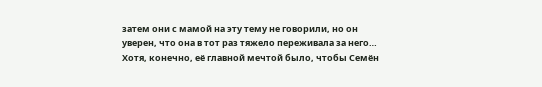затем они с мамой на эту тему не говорили, но он уверен, что она в тот раз тяжело переживала за него…
Хотя, конечно, её главной мечтой было, чтобы Семён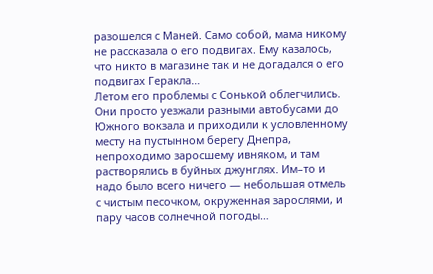разошелся с Маней. Само собой, мама никому не рассказала о его подвигах. Ему казалось, что никто в магазине так и не догадался о его подвигах Геракла…
Летом его проблемы с Сонькой облегчились. Они просто уезжали разными автобусами до Южного вокзала и приходили к условленному месту на пустынном берегу Днепра, непроходимо заросшему ивняком, и там растворялись в буйных джунглях. Им–то и надо было всего ничего — небольшая отмель с чистым песочком, окруженная зарослями, и пару часов солнечной погоды…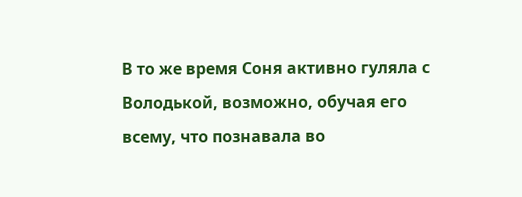В то же время Соня активно гуляла с Володькой, возможно, обучая его всему, что познавала во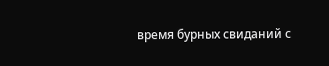время бурных свиданий с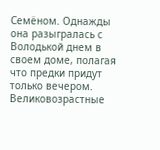Семёном. Однажды она разыгралась с Володькой днем в своем доме, полагая что предки придут только вечером. Великовозрастные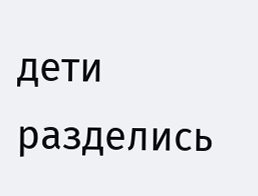дети разделись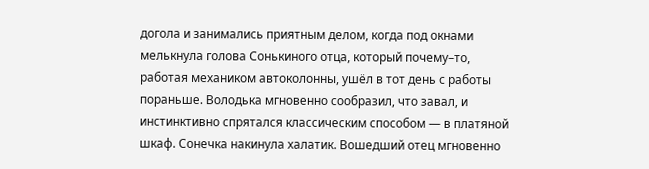догола и занимались приятным делом, когда под окнами мелькнула голова Сонькиного отца, который почему–то, работая механиком автоколонны, ушёл в тот день с работы пораньше. Володька мгновенно сообразил, что завал, и инстинктивно спрятался классическим способом — в платяной шкаф. Сонечка накинула халатик. Вошедший отец мгновенно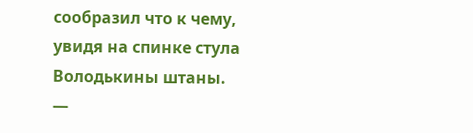сообразил что к чему, увидя на спинке стула Володькины штаны.
—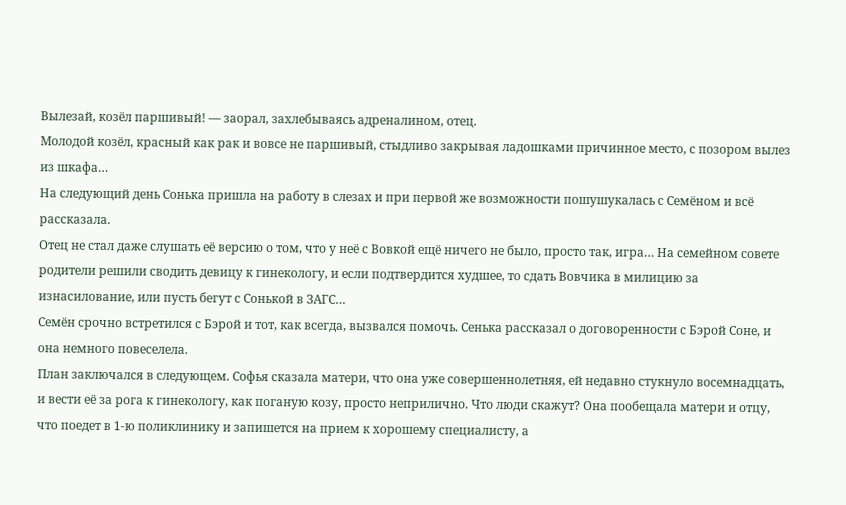Вылезай, козёл паршивый! — заорал, захлебываясь адреналином, отец.
Молодой козёл, красный как рак и вовсе не паршивый, стыдливо закрывая ладошками причинное место, с позором вылез из шкафа…
На следующий день Сонька пришла на работу в слезах и при первой же возможности пошушукалась с Семёном и всё рассказала.
Отец не стал даже слушать её версию о том, что у неё с Вовкой ещё ничего не было, просто так, игра… На семейном совете родители решили сводить девицу к гинекологу, и если подтвердится худшее, то сдать Вовчика в милицию за изнасилование, или пусть бегут с Сонькой в ЗАГС…
Семён срочно встретился с Бэрой и тот, как всегда, вызвался помочь. Сенька рассказал о договоренности с Бэрой Соне, и она немного повеселела.
План заключался в следующем. Софья сказала матери, что она уже совершеннолетняя, ей недавно стукнуло восемнадцать, и вести её за рога к гинекологу, как поганую козу, просто неприлично. Что люди скажут? Она пообещала матери и отцу, что поедет в 1-ю поликлинику и запишется на прием к хорошему специалисту, а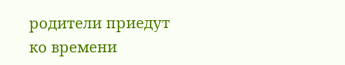родители приедут ко времени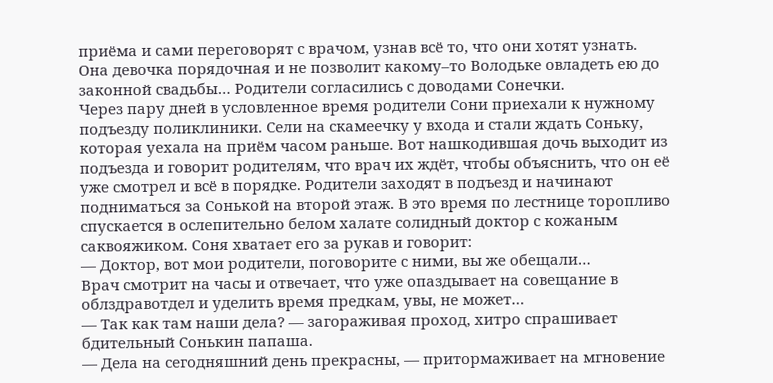приёма и сами переговорят с врачом, узнав всё то, что они хотят узнать. Она девочка порядочная и не позволит какому–то Володьке овладеть ею до законной свадьбы… Родители согласились с доводами Сонечки.
Через пару дней в условленное время родители Сони приехали к нужному подъезду поликлиники. Сели на скамеечку у входа и стали ждать Соньку, которая уехала на приём часом раньше. Вот нашкодившая дочь выходит из подъезда и говорит родителям, что врач их ждёт, чтобы объяснить, что он её уже смотрел и всё в порядке. Родители заходят в подъезд и начинают подниматься за Сонькой на второй этаж. В это время по лестнице торопливо спускается в ослепительно белом халате солидный доктор с кожаным саквояжиком. Соня хватает его за рукав и говорит:
— Доктор, вот мои родители, поговорите с ними, вы же обещали…
Врач смотрит на часы и отвечает, что уже опаздывает на совещание в облздравотдел и уделить время предкам, увы, не может…
— Так как там наши дела? — загораживая проход, хитро спрашивает бдительный Сонькин папаша.
— Дела на сегодняшний день прекрасны, — притормаживает на мгновение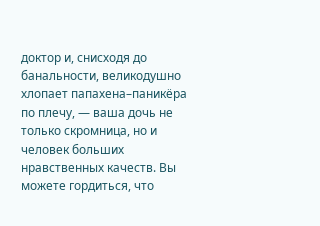доктор и, снисходя до банальности, великодушно хлопает папахена–паникёра по плечу, — ваша дочь не только скромница, но и человек больших нравственных качеств. Вы можете гордиться, что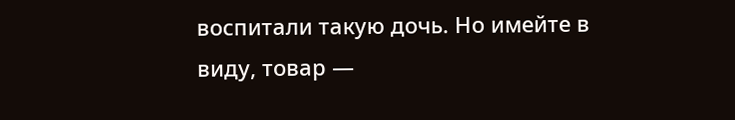воспитали такую дочь. Но имейте в виду, товар —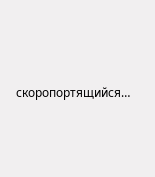скоропортящийся…